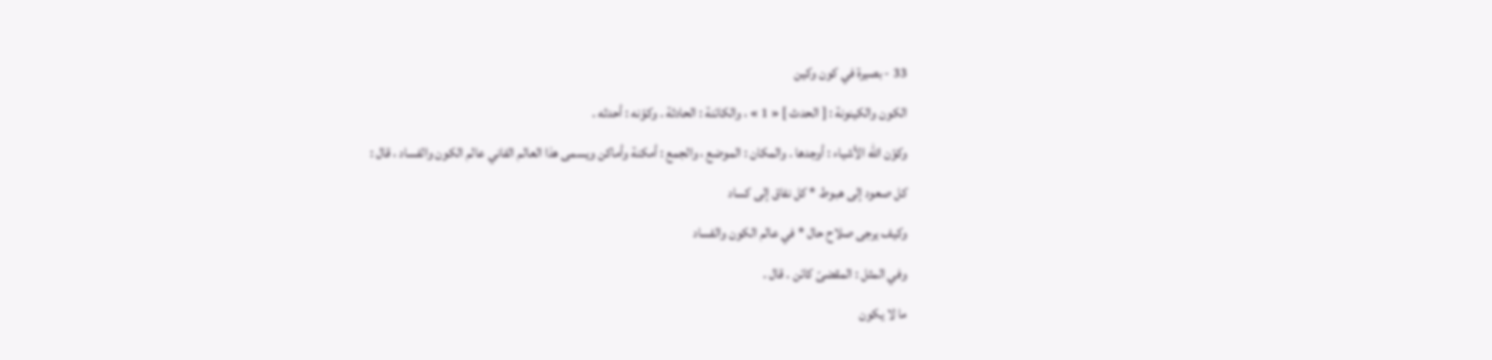33 - بصيرة في كون وكين
الكون والكينونة : [ الحدث ] « 1 » ، والكائنة : الحادثة . وكوّنه : أحدثه .
وكوّن اللّه الأشياء : أوجدها . والمكان : الموضع ، والجمع : أمكنة وأماكن ويسمى هذا العالم الفاني عالم الكون والفساد ، قال :
كل صعود إلى هبوط * كل نفاق إلى كساد
وكيف يرجى صلاح حال * في عالم الكون والفساد
وفي المثل : المقضىّ كائن . قال .
ما لا يكون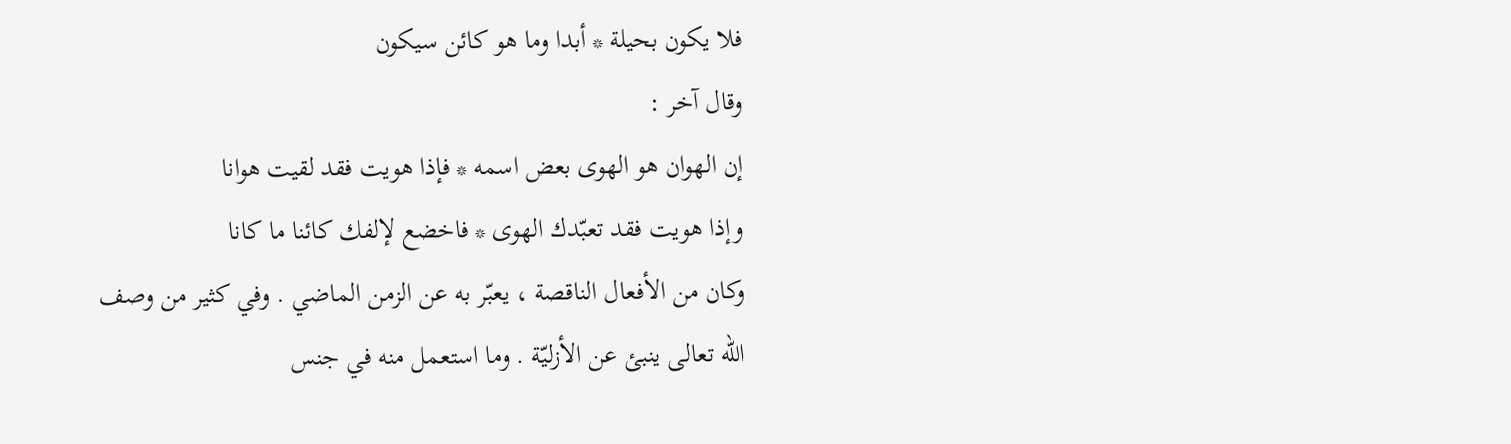فلا يكون بحيلة * أبدا وما هو كائن سيكون
وقال آخر :
إن الهوان هو الهوى بعض اسمه * فإذا هويت فقد لقيت هوانا
وإذا هويت فقد تعبّدك الهوى * فاخضع لإلفك كائنا ما كانا
وكان من الأفعال الناقصة ، يعبّر به عن الزمن الماضي . وفي كثير من وصف اللّه تعالى ينبئ عن الأزليّة . وما استعمل منه في جنس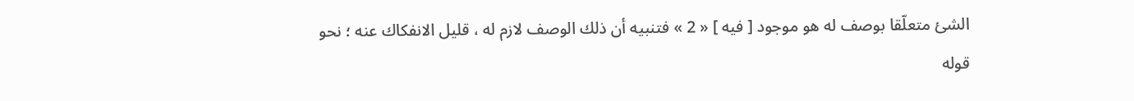الشئ متعلّقا بوصف له هو موجود [ فيه ] « 2 » فتنبيه أن ذلك الوصف لازم له ، قليل الانفكاك عنه ؛ نحو قوله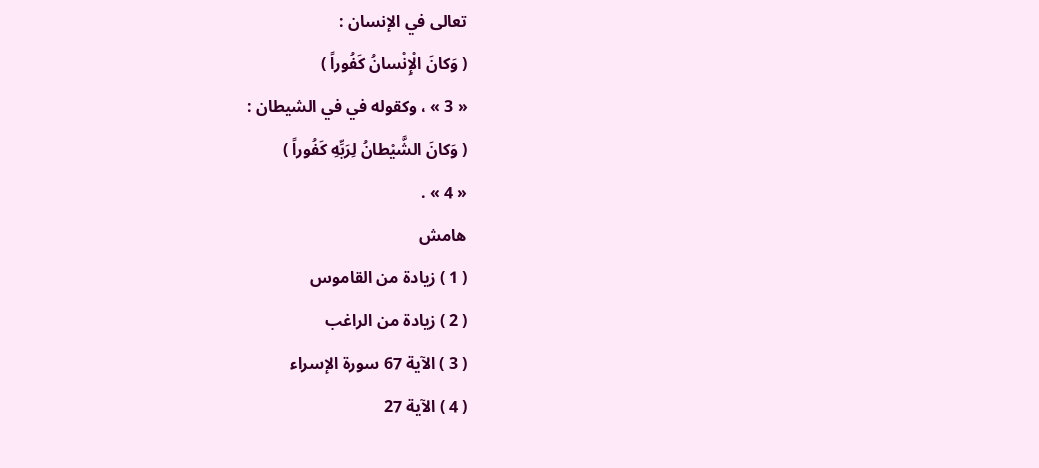تعالى في الإنسان :
( وَكانَ الْإِنْسانُ كَفُوراً )
« 3 » ، وكقوله في في الشيطان :
( وَكانَ الشَّيْطانُ لِرَبِّهِ كَفُوراً )
« 4 » .
هامش
( 1 ) زيادة من القاموس
( 2 ) زيادة من الراغب
( 3 ) الآية 67 سورة الإسراء
( 4 ) الآية 27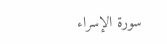سورة الإسراء